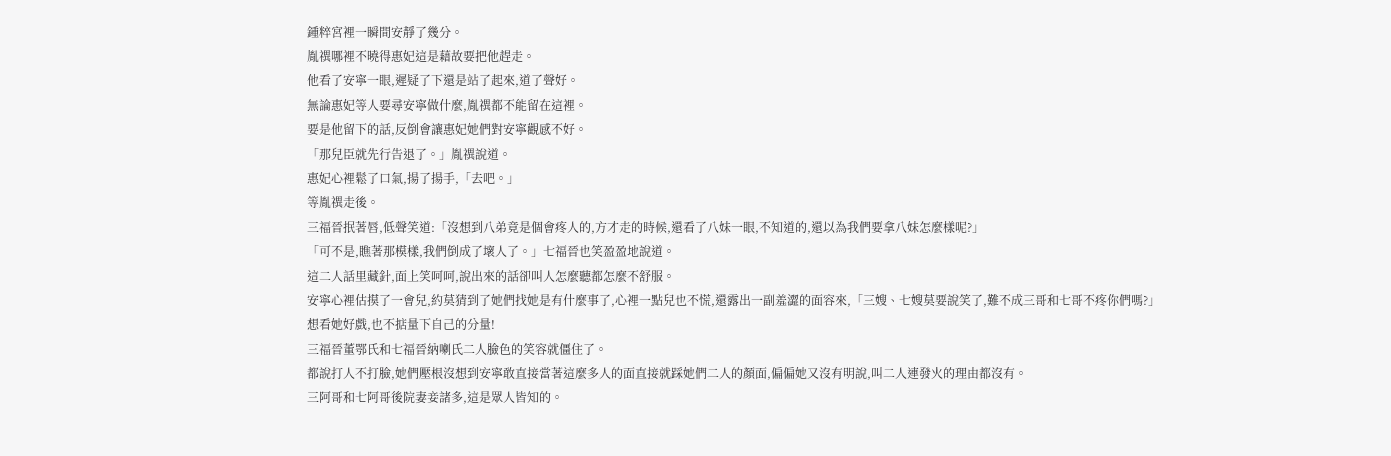鍾粹宮裡一瞬間安靜了幾分。
胤禩哪裡不曉得惠妃這是藉故要把他趕走。
他看了安寧一眼,遲疑了下還是站了起來,道了聲好。
無論惠妃等人要尋安寧做什麼,胤禩都不能留在這裡。
要是他留下的話,反倒會讓惠妃她們對安寧觀感不好。
「那兒臣就先行告退了。」胤禩說道。
惠妃心裡鬆了口氣,揚了揚手,「去吧。」
等胤禩走後。
三福晉抿著唇,低聲笑道:「沒想到八弟竟是個會疼人的,方才走的時候,還看了八妹一眼,不知道的,還以為我們要拿八妹怎麼樣呢?」
「可不是,瞧著那模樣,我們倒成了壞人了。」七福晉也笑盈盈地說道。
這二人話里藏針,面上笑呵呵,說出來的話卻叫人怎麼聽都怎麼不舒服。
安寧心裡估摸了一會兒,約莫猜到了她們找她是有什麼事了,心裡一點兒也不慌,還露出一副羞澀的面容來,「三嫂、七嫂莫要說笑了,難不成三哥和七哥不疼你們嗎?」
想看她好戲,也不掂量下自己的分量!
三福晉董鄂氏和七福晉納喇氏二人臉色的笑容就僵住了。
都說打人不打臉,她們壓根沒想到安寧敢直接當著這麼多人的面直接就踩她們二人的顏面,偏偏她又沒有明說,叫二人連發火的理由都沒有。
三阿哥和七阿哥後院妻妾諸多,這是眾人皆知的。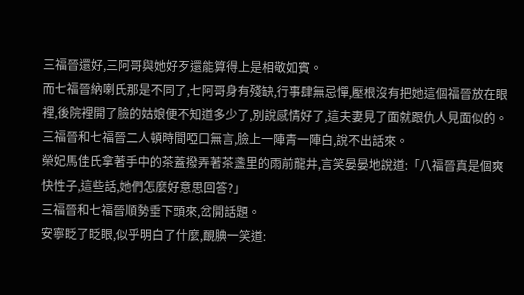三福晉還好,三阿哥與她好歹還能算得上是相敬如賓。
而七福晉納喇氏那是不同了,七阿哥身有殘缺,行事肆無忌憚,壓根沒有把她這個福晉放在眼裡,後院裡開了臉的姑娘便不知道多少了,別說感情好了,這夫妻見了面就跟仇人見面似的。
三福晉和七福晉二人頓時間啞口無言,臉上一陣青一陣白,說不出話來。
榮妃馬佳氏拿著手中的茶蓋撥弄著茶盞里的雨前龍井,言笑晏晏地說道:「八福晉真是個爽快性子,這些話,她們怎麼好意思回答?」
三福晉和七福晉順勢垂下頭來,岔開話題。
安寧眨了眨眼,似乎明白了什麼,靦腆一笑道: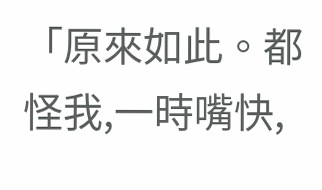「原來如此。都怪我,一時嘴快,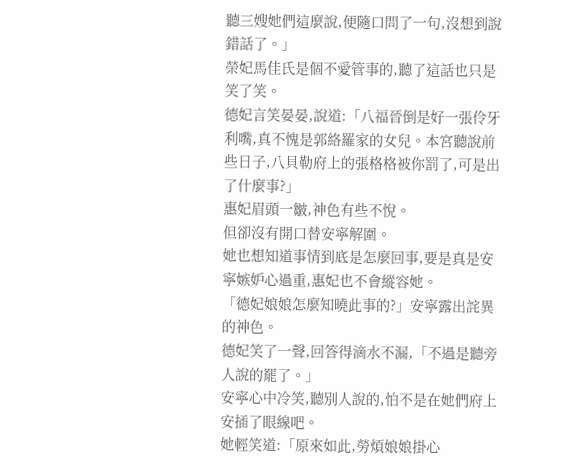聽三嫂她們這麼說,便隨口問了一句,沒想到說錯話了。」
榮妃馬佳氏是個不愛管事的,聽了這話也只是笑了笑。
德妃言笑晏晏,說道:「八福晉倒是好一張伶牙利嘴,真不愧是郭絡羅家的女兒。本宮聽說前些日子,八貝勒府上的張格格被你罰了,可是出了什麼事?」
惠妃眉頭一皺,神色有些不悅。
但卻沒有開口替安寧解圍。
她也想知道事情到底是怎麼回事,要是真是安寧嫉妒心過重,惠妃也不會縱容她。
「德妃娘娘怎麼知曉此事的?」安寧露出詫異的神色。
德妃笑了一聲,回答得滴水不漏,「不過是聽旁人說的罷了。」
安寧心中冷笑,聽別人說的,怕不是在她們府上安插了眼線吧。
她輕笑道:「原來如此,勞煩娘娘掛心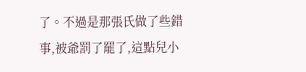了。不過是那張氏做了些錯事,被爺罰了罷了,這點兒小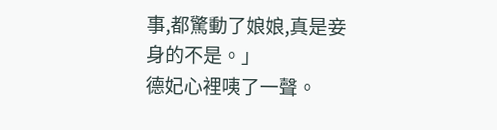事,都驚動了娘娘,真是妾身的不是。」
德妃心裡咦了一聲。